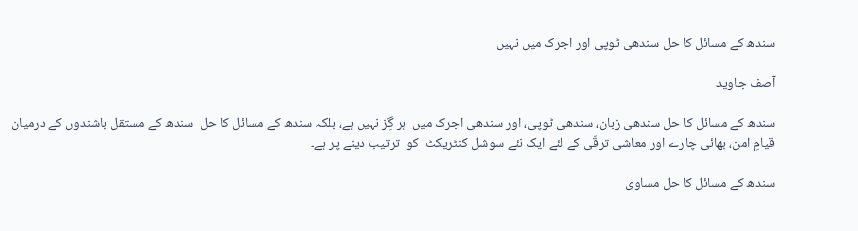سندھ کے مسائل کا حل سندھی ٹوپی اور اجرک میں نہیں

آصف جاوید

سندھ کے مسائل کا حل سندھی زبان، سندھی ٹوپی، اور سندھی اجرک میں  ہر گِز نہیں ہے، بلکہ سندھ کے مسائل کا حل  سندھ کے مستقل باشندوں کے درمیان  قیامِ امن، بھائی چارے اور معاشی ترقّی کے لئے ایک نئے سوشل کنٹریکٹ  کو  ترتیب دینے پر ہے۔

سندھ کے مسائل کا حل مساوی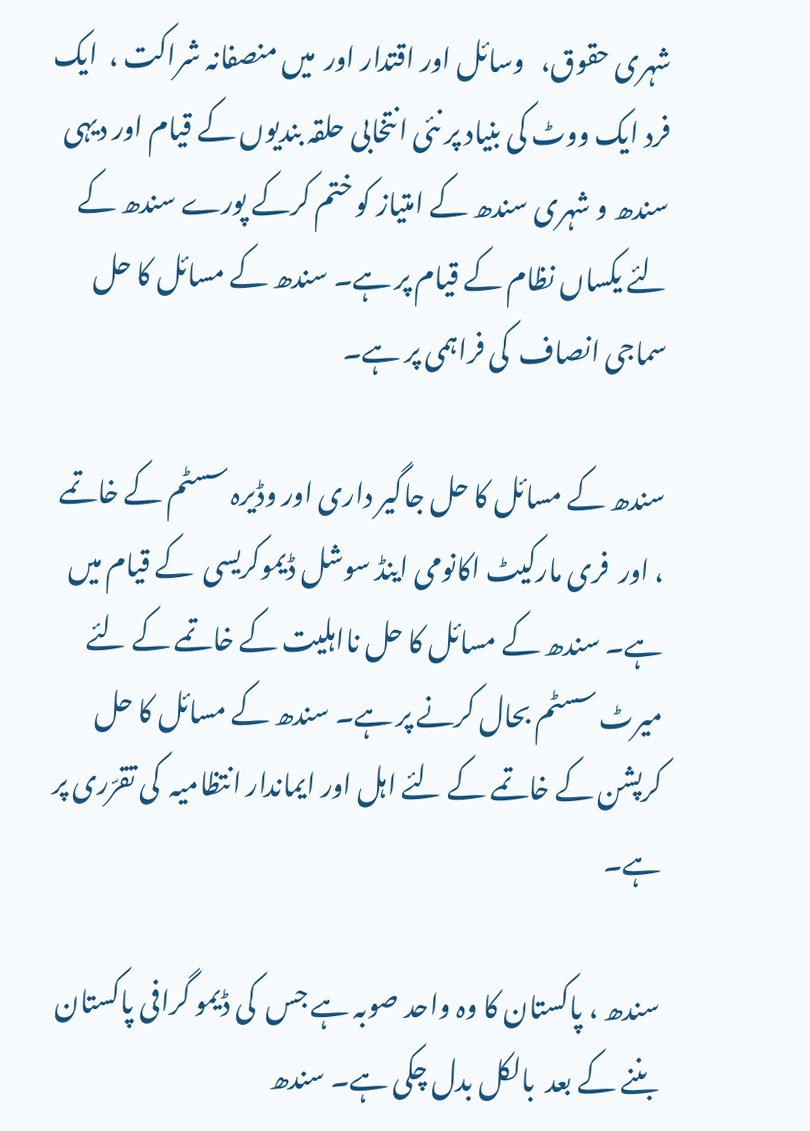شہری حقوق،   وسائل اور اقتدار اور  میں منصفانہ شراکت ،  ایک فرد ایک ووٹ کی بنیاد پر نئی انتخابی حلقہ بندیوں کے قیام اور دیہی سندھ و شہری سندھ کے امتیاز کو ختم کرکے پورے سندھ کے لئے یکساں نظام کے قیام پر ہے۔ سندھ کے مسائل کا حل سماجی انصاف  کی فراہمی پر ہے۔

سندھ کے مسائل کا حل جاگیر داری اور وڈیرہ سسٹم کے خاتمے ، اور  فری مارکیٹ اکانومی اینڈ سوشل ڈیموکریسی  کے قیام میں ہے۔ سندھ کے مسائل کا حل نااہلیت کے خاتمے کے لئے میرٹ سسٹم بحال کرنے پر ہے۔ سندھ کے مسائل کا حل کرپشن کے خاتمے کے لئے اہل اور ایماندار انتظامیہ  کی تقرّری پر ہے۔

سندھ ، پاکستان کا وہ واحد صوبہ ہے جس  کی ڈیمو گرافی پاکستان بننے کے بعد  بالکل بدل چکی ہے۔ سندھ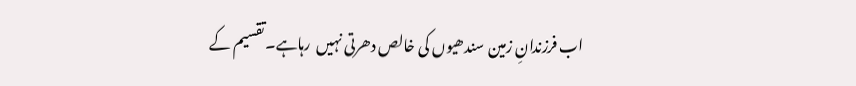اب فرزندانِ زمین سندھیوں کی خالص دھرتی نہیں  رہاہے۔تقسیم کے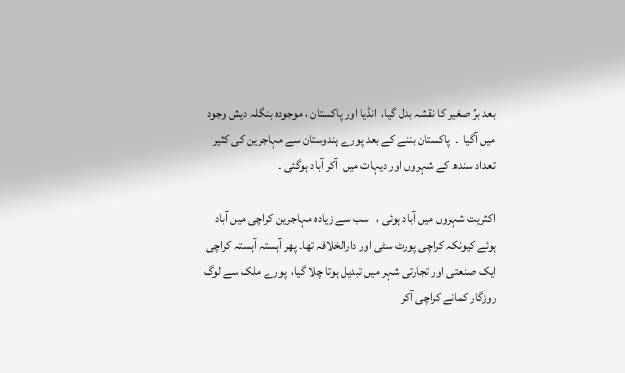بعد برِّ صغیر کا نقشہ بدل گیا،  انڈیا اور پاکستان ، موجودہ بنگلہ دیش وجود میں آگیا  ۔  پاکستان بننے کے بعد پورے ہندوستان سے مہاجرین کی کثیر تعداد سندھ کے شہروں اور دیہات میں  آکر آباد ہوگئی ۔

اکثریت شہروں میں آباد ہوئی ،   سب سے زیادہ مہاجرین کراچی میں آباد ہوئے کیونکہ کراچی پورٹ سٹی اور دارالخلافہ تھا۔ پھر آہستہ آہستہ کراچی  ایک صنعتی اور تجارتی شہر میں تبدیل ہوتا چلا گیا،  پورے ملک سے لوگ روزگار کمانے کراچی آکر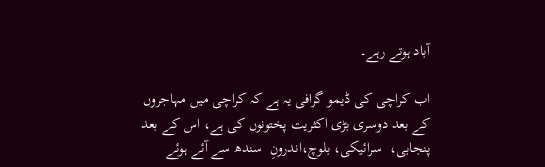آباد ہوتے رہے۔

اب کراچی کی ڈیمو گرافی یہ ہے کہ کراچی میں مہاجروں کے بعد دوسری بڑی اکثریت پختونوں کی ہے، اس کے بعد پنجابی،  سرائیکی، بلوچ،اندرونِ  سندھ سے آئے ہوئے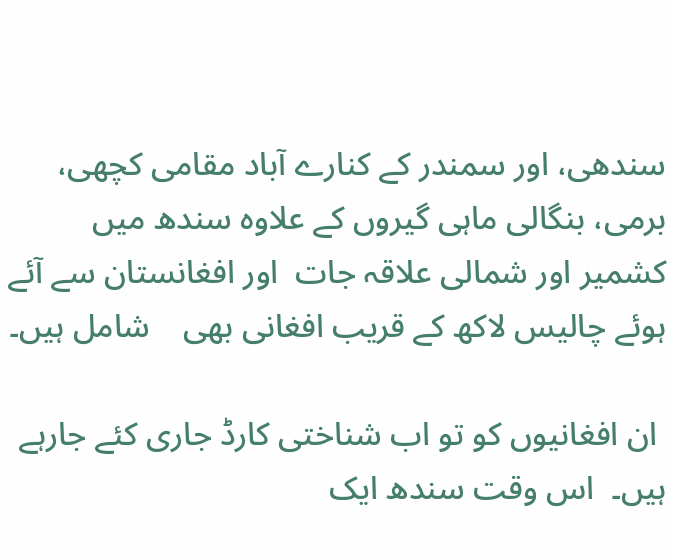سندھی، اور سمندر کے کنارے آباد مقامی کچھی، برمی، بنگالی ماہی گیروں کے علاوہ سندھ میں کشمیر اور شمالی علاقہ جات  اور افغانستان سے آئے ہوئے چالیس لاکھ کے قریب افغانی بھی    شامل ہیں۔

 ان افغانیوں کو تو اب شناختی کارڈ جاری کئے جارہے ہیں۔  اس وقت سندھ ایک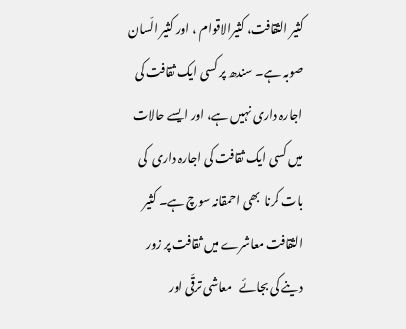کثیر الثقافت، کثیرالاقوام ، اور کثیر الّسان صوبہ ہے۔ سندھ پر کسی ایک ثقافت کی اجارہ داری نہیں ہے، اور ایسے حالات میں کسی ایک ثقافت کی اجارہ داری  کی بات کرنا  بھی احمقانہ سوچ ہے۔ کثیر الثقافت معاشرے میں ثقافت پر زور دینے کی بجائے   معاشی ترقّی اور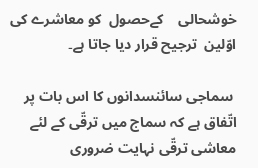خوشحالی    کےحصول  کو معاشرے کی اوّلین  ترجیح قرار دیا جاتا ہے۔

 سماجی سائنسدانوں کا اس بات پر اتّفاق ہے کہ سماج میں ترقّی کے لئے معاشی ترقّی نہایت ضروری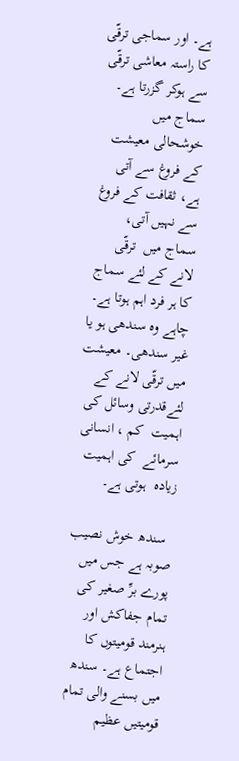ہے۔ اور سماجی ترقّی کا راستہ معاشی ترقّی سے ہوکر گزرتا ہے۔ سماج میں خوشحالی معیشت کے فروغ سے آتی ہے، ثقافت کے فروغ سے نہیں آتی، سماج میں  ترقّی لانے کے لئے سماج کا ہر فرد اہم ہوتا ہے۔ چاہے وہ سندھی ہو یا غیر سندھی۔ معیشت میں ترقّی لانے کے لئےقدرتی وسائل کی اہمیت  کم ، انسانی سرمائے  کی اہمیت زیادہ  ہوتی ہے۔

  سندھ خوش نصیب صوبہ ہے جس میں  پورے برِّ صغیر کی تمام جفاکش اور ہنرمند قومیتوں کا اجتماع ہے۔ سندھ میں بسنے والی تمام قومیتیں عظیم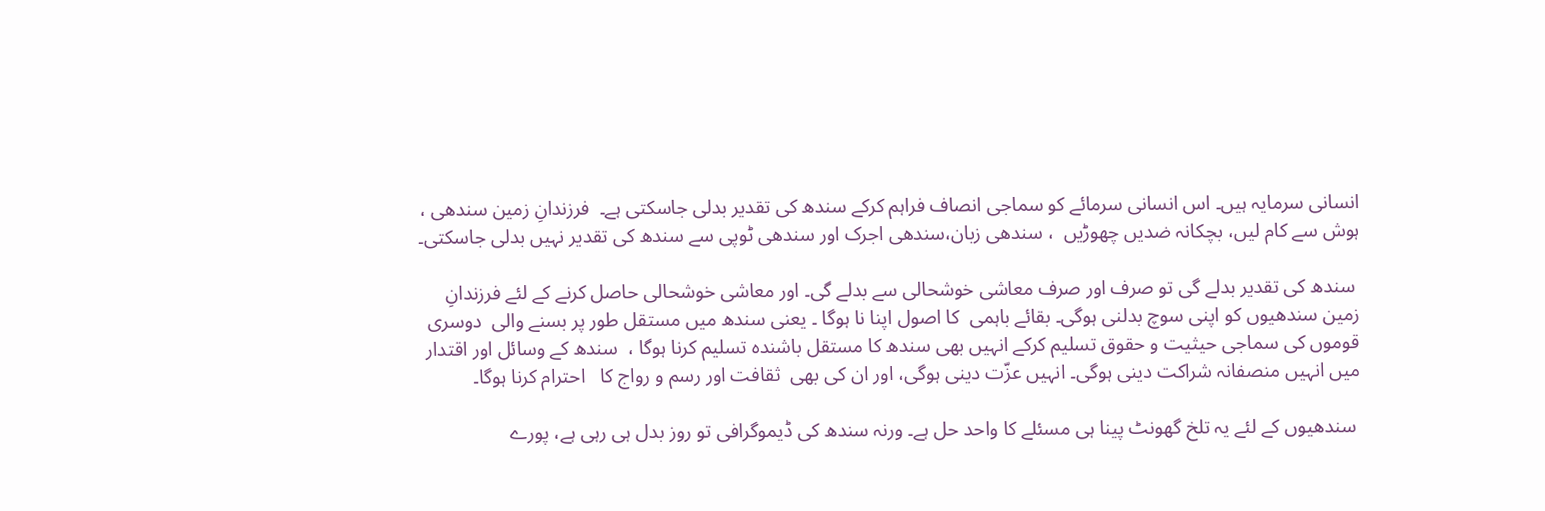انسانی سرمایہ ہیں۔ اس انسانی سرمائے کو سماجی انصاف فراہم کرکے سندھ کی تقدیر بدلی جاسکتی ہے۔  فرزندانِ زمین سندھی ، ہوش سے کام لیں، بچکانہ ضدیں چھوڑیں  ، سندھی زبان،سندھی اجرک اور سندھی ٹوپی سے سندھ کی تقدیر نہیں بدلی جاسکتی۔

 سندھ کی تقدیر بدلے گی تو صرف اور صرف معاشی خوشحالی سے بدلے گی۔ اور معاشی خوشحالی حاصل کرنے کے لئے فرزندانِ زمین سندھیوں کو اپنی سوچ بدلنی ہوگی۔ بقائے باہمی  کا اصول اپنا نا ہوگا ۔ یعنی سندھ میں مستقل طور پر بسنے والی  دوسری قوموں کی سماجی حیثیت و حقوق تسلیم کرکے انہیں بھی سندھ کا مستقل باشندہ تسلیم کرنا ہوگا ،  سندھ کے وسائل اور اقتدار میں انہیں منصفانہ شراکت دینی ہوگی۔ انہیں عزّت دینی ہوگی، اور ان کی بھی  ثقافت اور رسم و رواج کا   احترام کرنا ہوگا۔

 سندھیوں کے لئے یہ تلخ گھونٹ پینا ہی مسئلے کا واحد حل ہے۔ ورنہ سندھ کی ڈیموگرافی تو روز بدل ہی رہی ہے، پورے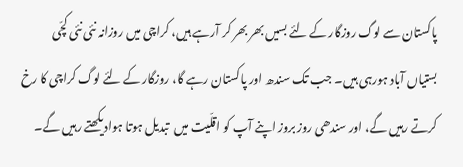پاکستان سے لوگ روزگار کے لئے بسیں بھر بھر کر آرہے ہیں، کراچی میں روزانہ نئی نئی کچّی بستیاں آباد ہورہی ہیں۔ جب تک سندھ اور پاکستان رہے گا، روزگار کے لئے لوگ کراچی کا رخ کرتے رہیں گے، اور سندھی روز بروز اپنے آپ کو اقلّیت میں  تبدیل ہوتا ہوادیکھتے رہیں گے۔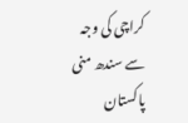کراچی کی وجہ سے سندھ منی پاکستان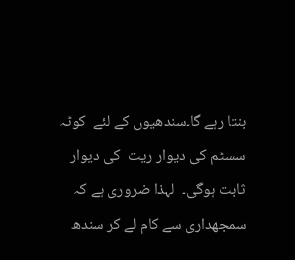بنتا رہے گا۔سندھیوں کے لئے  کوٹہ سسٹم کی دیوار ریت  کی دیوار ثابت ہوگی۔  لہذا ضروری ہے کہ سمجھداری سے کام لے کر سندھ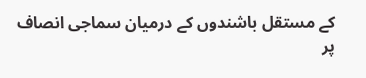کے مستقل باشندوں کے درمیان سماجی انصاف پر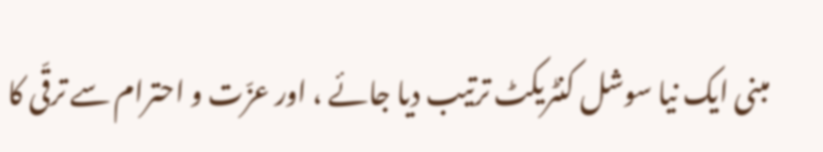مبنی ایک نیا سوشل کنٹریکٹ ترتیب دیا جائے ، اور عزّت و احترام سے ترقّی کا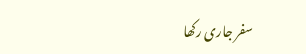سفر جاری رکھا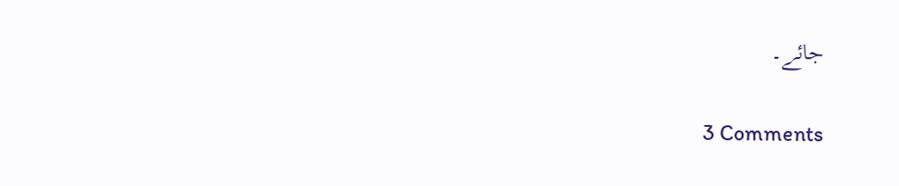جائے۔

3 Comments